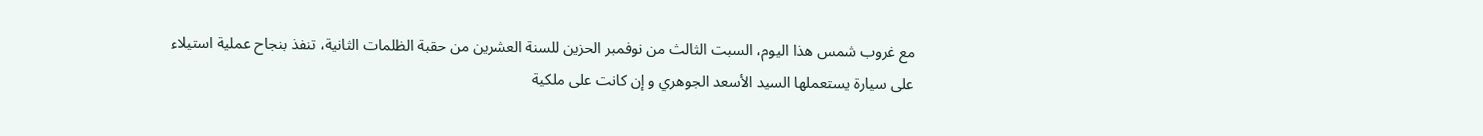مع غروب شمس هذا اليوم، السبت الثالث من نوفمبر الحزين للسنة العشرين من حقبة الظلمات الثانية، تنفذ بنجاح عملية استيلاء على سيارة يستعملها السيد الأسعد الجوهري و إن كانت على ملكية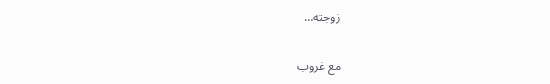زوجته…

مع غروب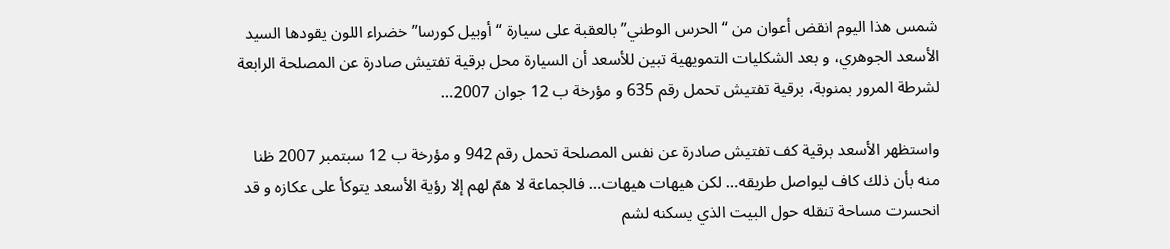شمس هذا اليوم انقض أعوان من “الحرس الوطني” بالعقبة على سيارة “أوبيل كورسا” خضراء اللون يقودها السيد الأسعد الجوهري، و بعد الشكليات التمويهية تبين للأسعد أن السيارة محل برقية تفتيش صادرة عن المصلحة الرابعة لشرطة المرور بمنوبة، برقية تفتيش تحمل رقم 635 و مؤرخة ب 12 جوان 2007…

واستظهر الأسعد برقية كف تفتيش صادرة عن نفس المصلحة تحمل رقم 942 و مؤرخة ب 12 سبتمبر 2007 ظنا منه بأن ذلك كاف ليواصل طريقه… لكن هيهات هيهات… فالجماعة لا همّ لهم إلا رؤية الأسعد يتوكأ على عكازه و قد انحسرت مساحة تنقله حول البيت الذي يسكنه لشم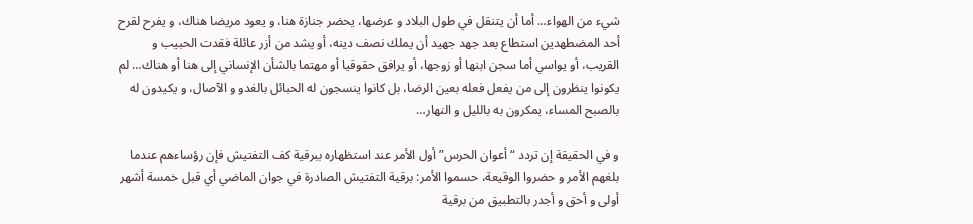شيء من الهواء… أما أن يتنقل في طول البلاد و عرضها، يحضر جنازة هنا، و يعود مريضا هناك، و يفرح لقرح أحد المضطهدين استطاع بعد جهد جهيد أن يملك نصف دينه، أو يشد من أزر عائلة فقدت الحبيب و القريب، أو يواسي أما سجن ابنها أو زوجها، أو يرافق حقوقيا أو مهتما بالشأن الإنساني إلى هنا أو هناك… لم يكونوا ينظرون إلى من يفعل فعله بعين الرضا، بل كانوا ينسجون له الحبائل بالغدو و الآصال، و يكيدون له بالصبح المساء، يمكرون به بالليل و النهار…

و في الحقيقة إن تردد “أعوان الحرس” أول الأمر عند استظهاره ببرقية كف التفتيش فإن رؤساءهم عندما بلغهم الأمر و حضروا الوقيعة، حسموا الأمر: برقية التفتيش الصادرة في جوان الماضي أي قبل خمسة أشهر أولى و أحق و أجدر بالتطبيق من برقية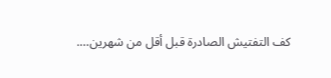كف التفتيش الصادرة قبل أقل من شهرين….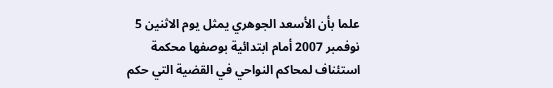علما بأن الأسعد الجوهري يمثل يوم الاثنين 5 نوفمبر 2007 أمام ابتدائية بوصفها محكمة استئناف لمحاكم النواحي في القضية التي حكم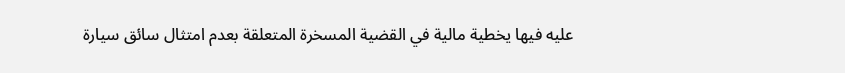عليه فيها يخطية مالية في القضية المسخرة المتعلقة بعدم امتثال سائق سيارة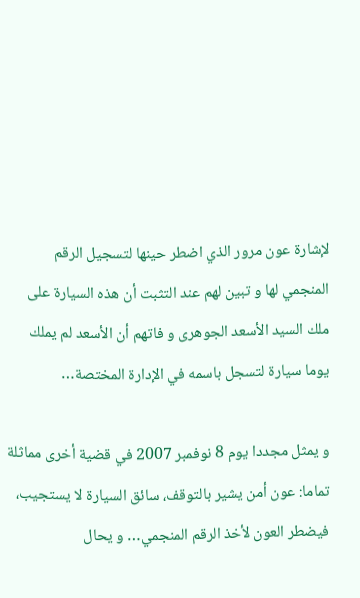لإشارة عون مرور الذي اضطر حينها لتسجيل الرقم المنجمي لها و تبين لهم عند التثبت أن هذه السيارة على ملك السيد الأسعد الجوهرى و فاتهم أن الأسعد لم يملك يوما سيارة لتسجل باسمه في الإدارة المختصة…

و يمثل مجددا يوم 8 نوفمبر 2007 في قضية أخرى مماثلة تماما: عون أمن يشير بالتوقف، سائق السيارة لا يستجيب، فيضطر العون لأخذ الرقم المنجمي… و يحال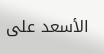الأسعد على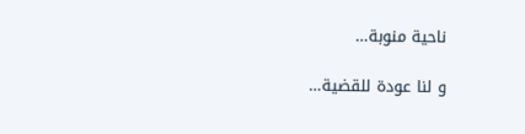ناحية منوبة…

و لنا عودة للقضية…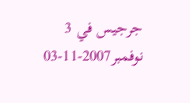جرجيس في 3 نوفمبر2007-11-03